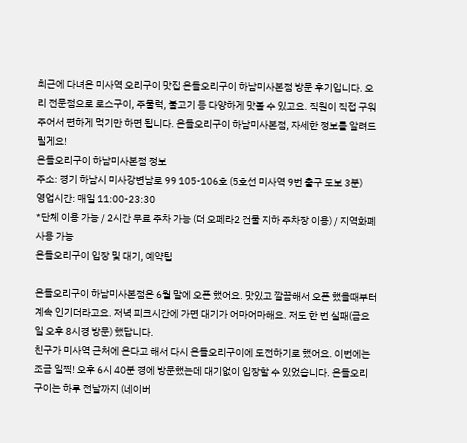최근에 다녀온 미사역 오리구이 맛집 온돌오리구이 하남미사본점 방문 후기입니다. 오리 전문점으로 로스구이, 주물럭, 불고기 등 다양하게 맛볼 수 있고요. 직원이 직접 구워주어서 편하게 먹기만 하면 됩니다. 온돌오리구이 하남미사본점, 자세한 정보를 알려드릴게요!
온돌오리구이 하남미사본점 정보
주소: 경기 하남시 미사강변남로 99 105-106호 (5호선 미사역 9번 출구 도보 3분)
영업시간: 매일 11:00-23:30
*단체 이용 가능 / 2시간 무료 주차 가능 (더 오페라2 건물 지하 주차장 이용) / 지역화폐 사용 가능
온돌오리구이 입장 및 대기, 예약팁

온돌오리구이 하남미사본점은 6월 말에 오픈 했어요. 맛있고 깔끔해서 오픈 했을때부터 계속 인기더라고요. 저녁 피크시간에 가면 대기가 어마어마해요. 저도 한 번 실패(금요일 오후 8시경 방문) 했답니다.
친구가 미사역 근처에 온다고 해서 다시 온돌오리구이에 도전하기로 했어요. 이번에는 조금 일찍! 오후 6시 40분 경에 방문했는데 대기없이 입장할 수 있었습니다. 온돌오리구이는 하루 전날까지 (네이버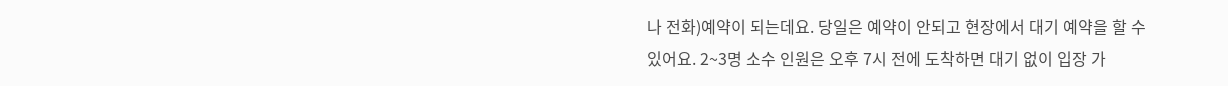나 전화)예약이 되는데요. 당일은 예약이 안되고 현장에서 대기 예약을 할 수 있어요. 2~3명 소수 인원은 오후 7시 전에 도착하면 대기 없이 입장 가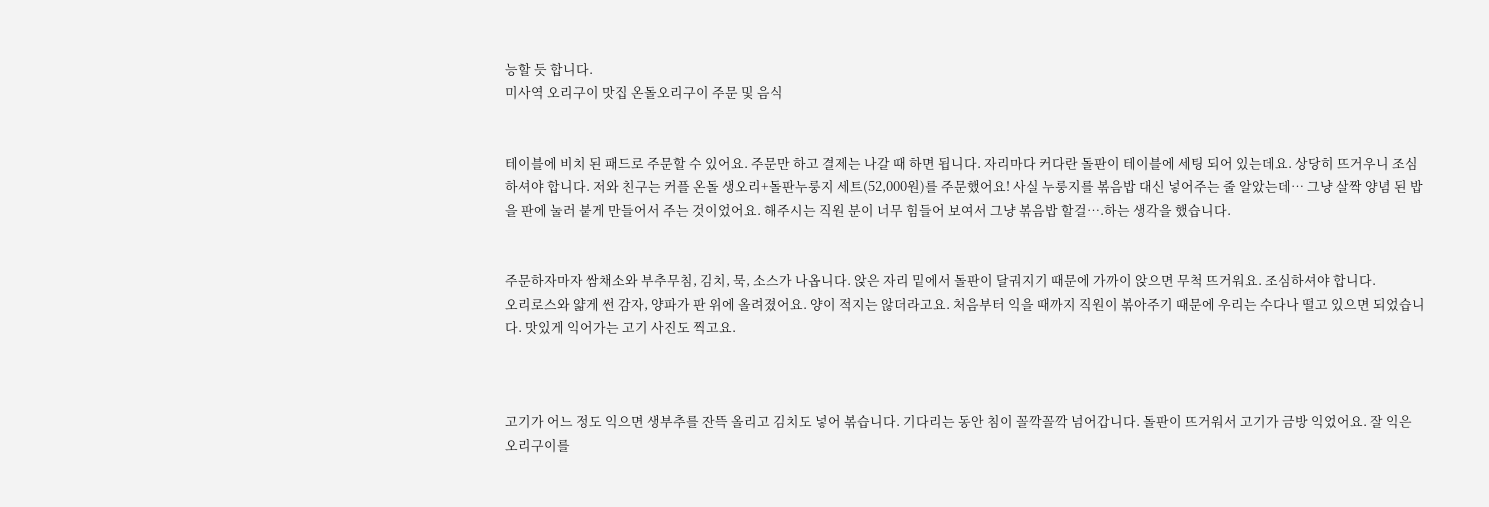능할 듯 합니다.
미사역 오리구이 맛집 온돌오리구이 주문 및 음식


테이블에 비치 된 패드로 주문할 수 있어요. 주문만 하고 결제는 나갈 때 하면 됩니다. 자리마다 커다란 돌판이 테이블에 세팅 되어 있는데요. 상당히 뜨거우니 조심하셔야 합니다. 저와 친구는 커플 온돌 생오리+돌판누룽지 세트(52,000원)를 주문했어요! 사실 누룽지를 볶음밥 대신 넣어주는 줄 알았는데… 그냥 살짝 양념 된 밥을 판에 눌러 붙게 만들어서 주는 것이었어요. 해주시는 직원 분이 너무 힘들어 보여서 그냥 볶음밥 할걸….하는 생각을 했습니다.


주문하자마자 쌈채소와 부추무침, 김치, 묵, 소스가 나옵니다. 앉은 자리 밑에서 돌판이 달궈지기 때문에 가까이 앉으면 무척 뜨거워요. 조심하셔야 합니다.
오리로스와 얇게 썬 감자, 양파가 판 위에 올려졌어요. 양이 적지는 않더라고요. 처음부터 익을 때까지 직원이 볶아주기 때문에 우리는 수다나 떨고 있으면 되었습니다. 맛있게 익어가는 고기 사진도 찍고요.



고기가 어느 정도 익으면 생부추를 잔뜩 올리고 김치도 넣어 볶습니다. 기다리는 동안 침이 꼴깍꼴깍 넘어갑니다. 돌판이 뜨거워서 고기가 금방 익었어요. 잘 익은 오리구이를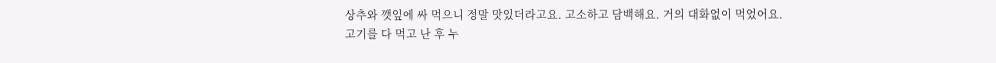상추와 깻잎에 싸 먹으니 정말 맛있더라고요. 고소하고 담백해요. 거의 대화없이 먹었어요.
고기를 다 먹고 난 후 누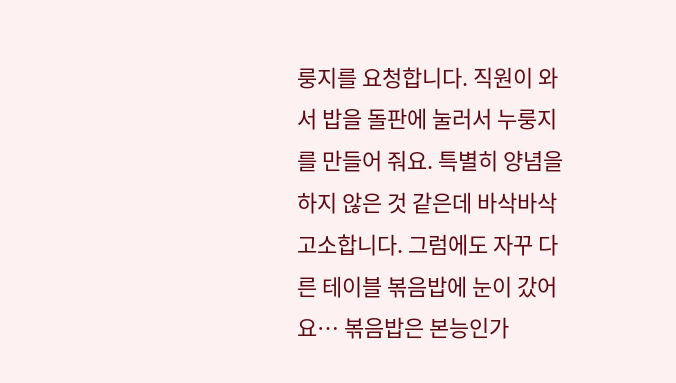룽지를 요청합니다. 직원이 와서 밥을 돌판에 눌러서 누룽지를 만들어 줘요. 특별히 양념을 하지 않은 것 같은데 바삭바삭 고소합니다. 그럼에도 자꾸 다른 테이블 볶음밥에 눈이 갔어요… 볶음밥은 본능인가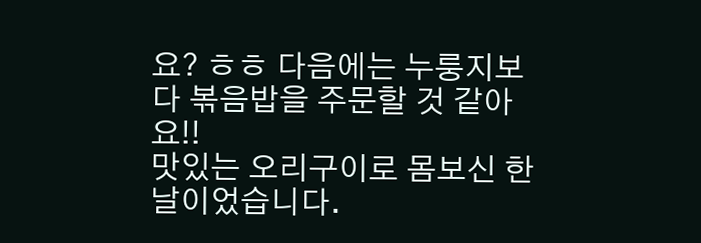요? ㅎㅎ 다음에는 누룽지보다 볶음밥을 주문할 것 같아요!!
맛있는 오리구이로 몸보신 한 날이었습니다.